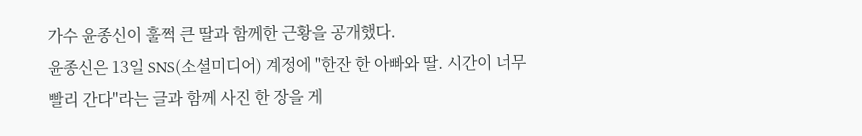가수 윤종신이 훌쩍 큰 딸과 함께한 근황을 공개했다.
윤종신은 13일 SNS(소셜미디어) 계정에 "한잔 한 아빠와 딸. 시간이 너무 빨리 간다"라는 글과 함께 사진 한 장을 게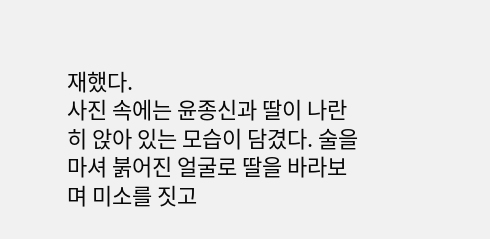재했다.
사진 속에는 윤종신과 딸이 나란히 앉아 있는 모습이 담겼다. 술을 마셔 붉어진 얼굴로 딸을 바라보며 미소를 짓고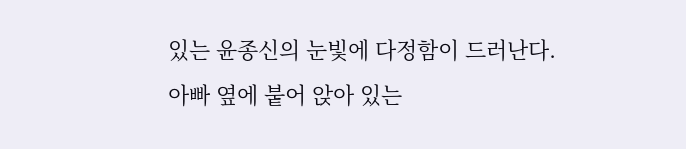있는 윤종신의 눈빛에 다정함이 드러난다.
아빠 옆에 붙어 앉아 있는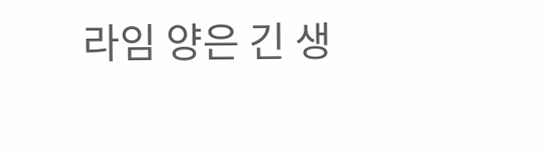라임 양은 긴 생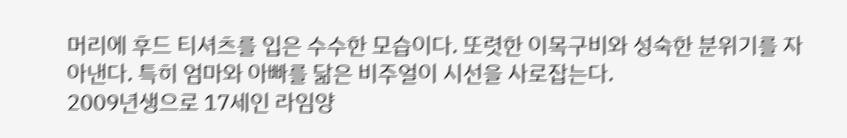머리에 후드 티셔츠를 입은 수수한 모습이다. 또렷한 이목구비와 성숙한 분위기를 자아낸다. 특히 엄마와 아빠를 닮은 비주얼이 시선을 사로잡는다.
2009년생으로 17세인 라임양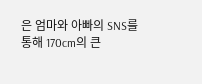은 엄마와 아빠의 SNS를 통해 170cm의 큰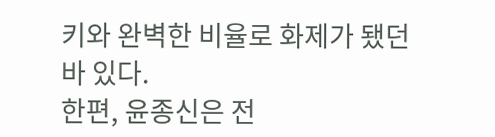키와 완벽한 비율로 화제가 됐던 바 있다.
한편, 윤종신은 전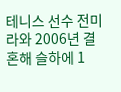테니스 선수 전미라와 2006년 결혼해 슬하에 1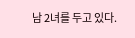남 2녀를 두고 있다.